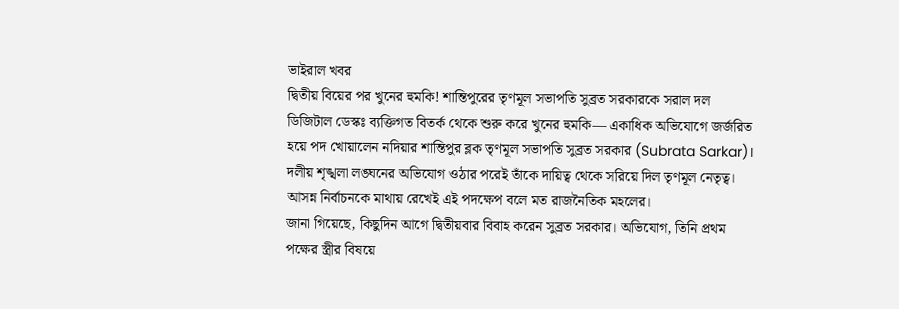ভাইরাল খবর
দ্বিতীয় বিয়ের পর খুনের হুমকি! শান্তিপুরের তৃণমূল সভাপতি সুব্রত সরকারকে সরাল দল
ডিজিটাল ডেস্কঃ ব্যক্তিগত বিতর্ক থেকে শুরু করে খুনের হুমকি— একাধিক অভিযোগে জর্জরিত হয়ে পদ খোয়ালেন নদিয়ার শান্তিপুর ব্লক তৃণমূল সভাপতি সুব্রত সরকার (Subrata Sarkar)। দলীয় শৃঙ্খলা লঙ্ঘনের অভিযোগ ওঠার পরেই তাঁকে দায়িত্ব থেকে সরিয়ে দিল তৃণমূল নেতৃত্ব। আসন্ন নির্বাচনকে মাথায় রেখেই এই পদক্ষেপ বলে মত রাজনৈতিক মহলের।
জানা গিয়েছে, কিছুদিন আগে দ্বিতীয়বার বিবাহ করেন সুব্রত সরকার। অভিযোগ, তিনি প্রথম পক্ষের স্ত্রীর বিষয়ে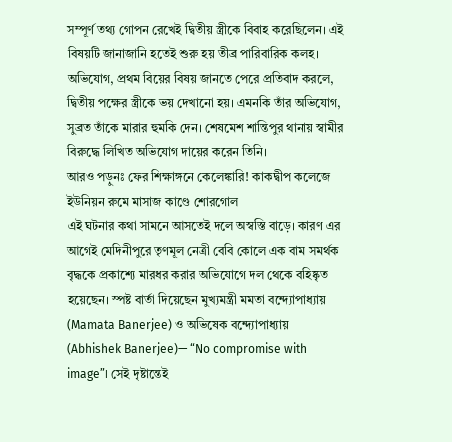সম্পূর্ণ তথ্য গোপন রেখেই দ্বিতীয় স্ত্রীকে বিবাহ করেছিলেন। এই বিষয়টি জানাজানি হতেই শুরু হয় তীব্র পারিবারিক কলহ। অভিযোগ, প্রথম বিয়ের বিষয় জানতে পেরে প্রতিবাদ করলে, দ্বিতীয় পক্ষের স্ত্রীকে ভয় দেখানো হয়। এমনকি তাঁর অভিযোগ, সুব্রত তাঁকে মারার হুমকি দেন। শেষমেশ শান্তিপুর থানায় স্বামীর বিরুদ্ধে লিখিত অভিযোগ দায়ের করেন তিনি।
আরও পড়ুনঃ ফের শিক্ষাঙ্গনে কেলেঙ্কারি! কাকদ্বীপ কলেজে ইউনিয়ন রুমে মাসাজ কাণ্ডে শোরগোল
এই ঘটনার কথা সামনে আসতেই দলে অস্বস্তি বাড়ে। কারণ এর আগেই মেদিনীপুরে তৃণমূল নেত্রী বেবি কোলে এক বাম সমর্থক বৃদ্ধকে প্রকাশ্যে মারধর করার অভিযোগে দল থেকে বহিষ্কৃত হয়েছেন। স্পষ্ট বার্তা দিয়েছেন মুখ্যমন্ত্রী মমতা বন্দ্যোপাধ্যায় (Mamata Banerjee) ও অভিষেক বন্দ্যোপাধ্যায় (Abhishek Banerjee)— “No compromise with image”। সেই দৃষ্টান্তেই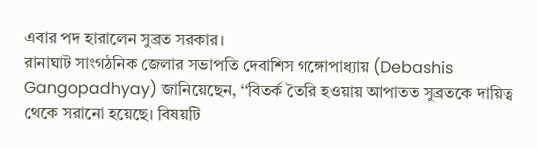এবার পদ হারালেন সুব্রত সরকার।
রানাঘাট সাংগঠনিক জেলার সভাপতি দেবাশিস গঙ্গোপাধ্যায় (Debashis Gangopadhyay) জানিয়েছেন, ‘‘বিতর্ক তৈরি হওয়ায় আপাতত সুব্রতকে দায়িত্ব থেকে সরানো হয়েছে। বিষয়টি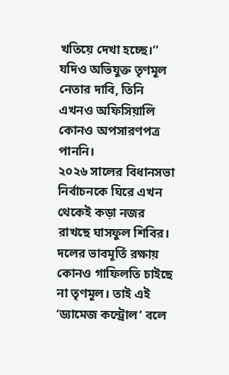খতিয়ে দেখা হচ্ছে।’’ যদিও অভিযুক্ত তৃণমূল নেতার দাবি, তিনি এখনও অফিসিয়ালি কোনও অপসারণপত্র পাননি।
২০২৬ সালের বিধানসভা নির্বাচনকে ঘিরে এখন থেকেই কড়া নজর রাখছে ঘাসফুল শিবির। দলের ভাবমূর্তি রক্ষায় কোনও গাফিলতি চাইছে না তৃণমূল। তাই এই ‘ড্যামেজ কন্ট্রোল’ বলে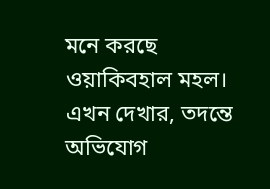মনে করছে ওয়াকিবহাল মহল। এখন দেখার, তদন্তে অভিযোগ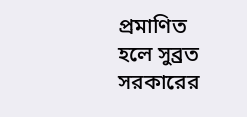প্রমাণিত হলে সুব্রত সরকারের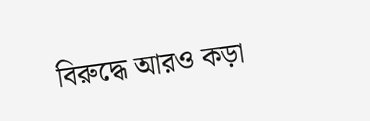বিরুদ্ধে আরও কড়া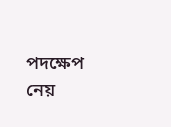পদক্ষেপ নেয়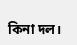কিনা দল।